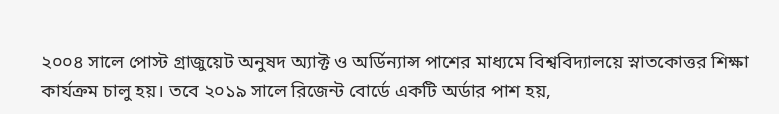২০০৪ সালে পোস্ট গ্রাজুয়েট অনুষদ অ্যাক্ট ও অর্ডিন্যান্স পাশের মাধ্যমে বিশ্ববিদ্যালয়ে স্নাতকোত্তর শিক্ষা কার্যক্রম চালু হয়। তবে ২০১৯ সালে রিজেন্ট বোর্ডে একটি অর্ডার পাশ হয়,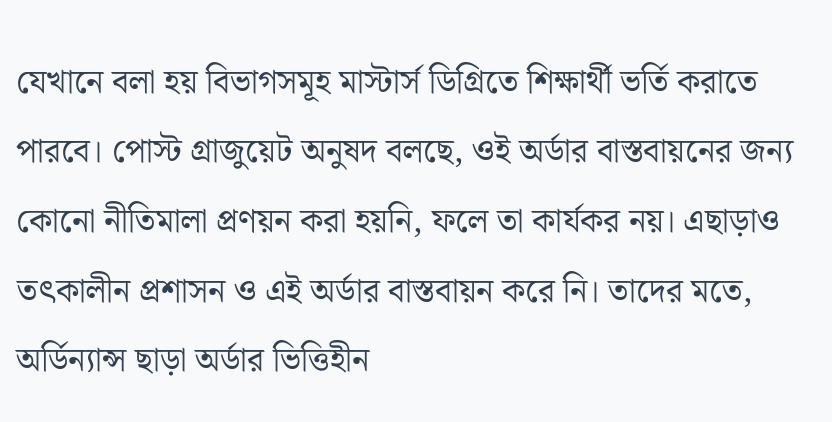যেখানে বলা হয় বিভাগসমূহ মাস্টার্স ডিগ্রিতে শিক্ষার্থী ভর্তি করাতে পারবে। পোস্ট গ্রাজুয়েট অনুষদ বলছে, ওই অর্ডার বাস্তবায়নের জন্য কোনো নীতিমালা প্রণয়ন করা হয়নি, ফলে তা কার্যকর নয়। এছাড়াও তৎকালীন প্রশাসন ও এই অর্ডার বাস্তবায়ন করে নি। তাদের মতে, অর্ডিন্যান্স ছাড়া অর্ডার ভিত্তিহীন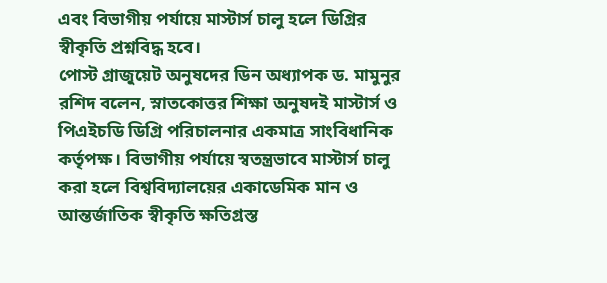এবং বিভাগীয় পর্যায়ে মাস্টার্স চালু হলে ডিগ্রির স্বীকৃতি প্রশ্নবিদ্ধ হবে।
পোস্ট গ্রাজুয়েট অনুষদের ডিন অধ্যাপক ড. মামুনুর রশিদ বলেন, স্নাতকোত্তর শিক্ষা অনুষদই মাস্টার্স ও পিএইচডি ডিগ্রি পরিচালনার একমাত্র সাংবিধানিক কর্তৃপক্ষ। বিভাগীয় পর্যায়ে স্বতন্ত্রভাবে মাস্টার্স চালু করা হলে বিশ্ববিদ্যালয়ের একাডেমিক মান ও আন্তর্জাতিক স্বীকৃতি ক্ষতিগ্রস্ত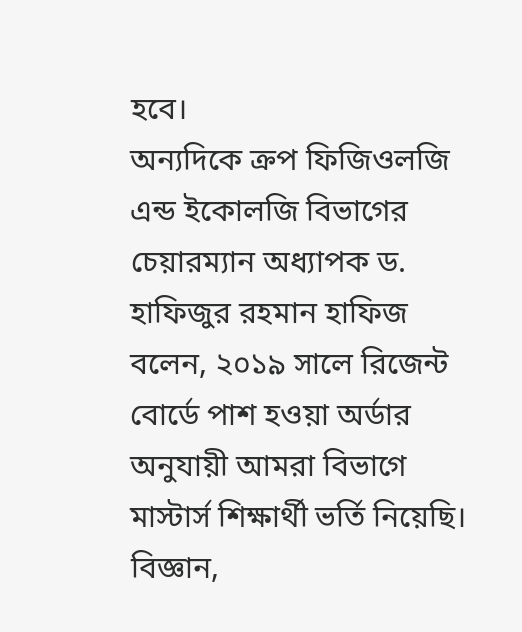হবে।
অন্যদিকে ক্রপ ফিজিওলজি এন্ড ইকোলজি বিভাগের চেয়ারম্যান অধ্যাপক ড. হাফিজুর রহমান হাফিজ বলেন, ২০১৯ সালে রিজেন্ট বোর্ডে পাশ হওয়া অর্ডার অনুযায়ী আমরা বিভাগে মাস্টার্স শিক্ষার্থী ভর্তি নিয়েছি। বিজ্ঞান,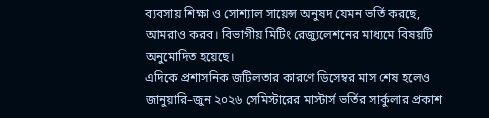ব্যবসায় শিক্ষা ও সোশ্যাল সায়েন্স অনুষদ যেমন ভর্তি করছে, আমরাও করব। বিভাগীয় মিটিং রেজ্যুলেশনের মাধ্যমে বিষয়টি অনুমোদিত হয়েছে।
এদিকে প্রশাসনিক জটিলতার কারণে ডিসেম্বর মাস শেষ হলেও জানুয়ারি–জুন ২০২৬ সেমিস্টারের মাস্টার্স ভর্তির সার্কুলার প্রকাশ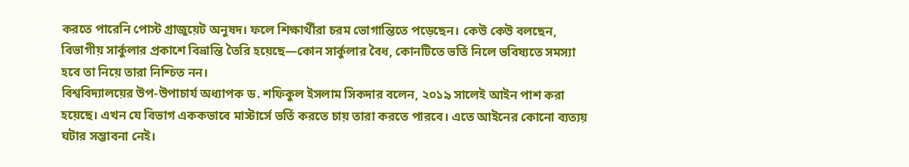করতে পারেনি পোস্ট গ্রাজুয়েট অনুষদ। ফলে শিক্ষার্থীরা চরম ভোগান্তিতে পড়েছেন। কেউ কেউ বলছেন, বিভাগীয় সার্কুলার প্রকাশে বিভ্রান্তি তৈরি হয়েছে—কোন সার্কুলার বৈধ, কোনটিতে ভর্তি নিলে ভবিষ্যতে সমস্যা হবে তা নিয়ে তারা নিশ্চিত নন।
বিশ্ববিদ্যালয়ের উপ-উপাচার্য অধ্যাপক ড. শফিকুল ইসলাম সিকদার বলেন, ২০১৯ সালেই আইন পাশ করা হয়েছে। এখন যে বিভাগ এককভাবে মাস্টার্সে ভর্তি করতে চায় তারা করতে পারবে। এতে আইনের কোনো ব্যত্যয় ঘটার সম্ভাবনা নেই।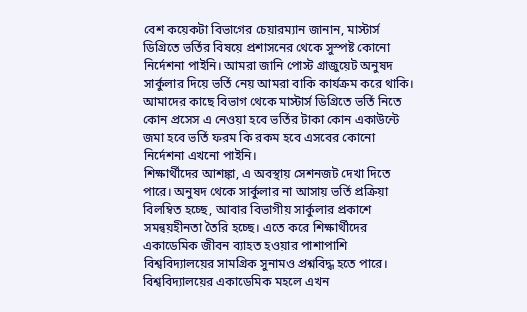বেশ কয়েকটা বিভাগের চেয়ারম্যান জানান, মাস্টার্স ডিগ্রিতে ভর্তির বিষয়ে প্রশাসনের থেকে সুস্পষ্ট কোনো নির্দেশনা পাইনি। আমরা জানি পোস্ট গ্রাজুয়েট অনুষদ সার্কুলার দিয়ে ভর্তি নেয় আমরা বাকি কার্যক্রম করে থাকি। আমাদের কাছে বিভাগ থেকে মাস্টার্স ডিগ্রিতে ভর্তি নিতে কোন প্রসেস এ নেওয়া হবে ভর্তির টাকা কোন একাউন্টে জমা হবে ভর্তি ফরম কি রকম হবে এসবের কোনো নির্দেশনা এখনো পাইনি।
শিক্ষার্থীদের আশঙ্কা, এ অবস্থায় সেশনজট দেখা দিতে পারে। অনুষদ থেকে সার্কুলার না আসায় ভর্তি প্রক্রিয়া বিলম্বিত হচ্ছে, আবার বিভাগীয় সার্কুলার প্রকাশে সমন্বয়হীনতা তৈরি হচ্ছে। এতে করে শিক্ষার্থীদের একাডেমিক জীবন ব্যাহত হওয়ার পাশাপাশি বিশ্ববিদ্যালয়ের সামগ্রিক সুনামও প্রশ্নবিদ্ধ হতে পারে।
বিশ্ববিদ্যালয়ের একাডেমিক মহলে এখন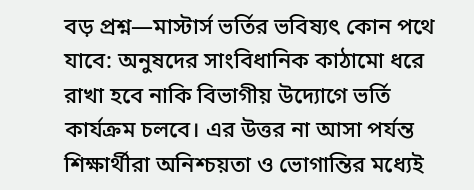বড় প্রশ্ন—মাস্টার্স ভর্তির ভবিষ্যৎ কোন পথে যাবে: অনুষদের সাংবিধানিক কাঠামো ধরে রাখা হবে নাকি বিভাগীয় উদ্যোগে ভর্তি কার্যক্রম চলবে। এর উত্তর না আসা পর্যন্ত শিক্ষার্থীরা অনিশ্চয়তা ও ভোগান্তির মধ্যেই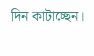দিন কাটাচ্ছেন।